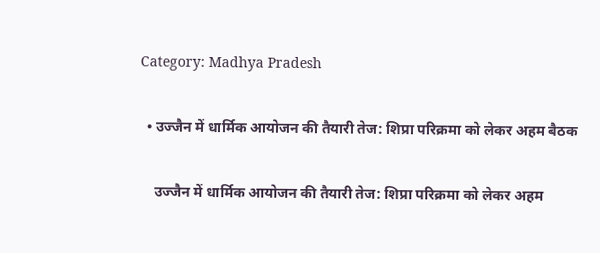Category: Madhya Pradesh

  • उज्जैन में धार्मिक आयोजन की तैयारी तेज: शिप्रा परिक्रमा को लेकर अहम बैठक

    उज्जैन में धार्मिक आयोजन की तैयारी तेज: शिप्रा परिक्रमा को लेकर अहम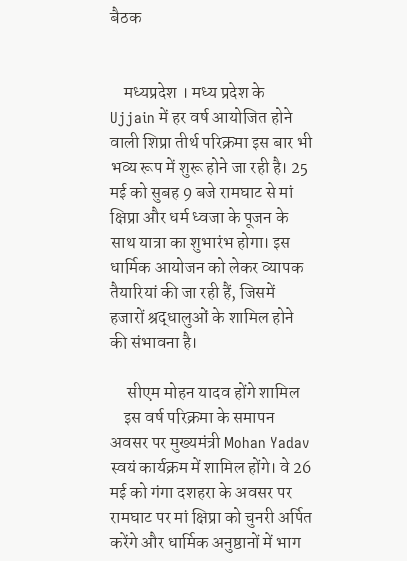बैठक


    मध्यप्रदेश । मध्य प्रदेश के Ujjain में हर वर्ष आयोजित होने वाली शिप्रा तीर्थ परिक्रमा इस बार भी भव्य रूप में शुरू होने जा रही है। 25 मई को सुबह 9 बजे रामघाट से मां क्षिप्रा और धर्म ध्वजा के पूजन के साथ यात्रा का शुभारंभ होगा। इस धार्मिक आयोजन को लेकर व्यापक तैयारियां की जा रही हैं, जिसमें हजारों श्रद्धालुओं के शामिल होने की संभावना है।

     सीएम मोहन यादव होंगे शामिल
    इस वर्ष परिक्रमा के समापन अवसर पर मुख्यमंत्री Mohan Yadav स्वयं कार्यक्रम में शामिल होंगे। वे 26 मई को गंगा दशहरा के अवसर पर रामघाट पर मां क्षिप्रा को चुनरी अर्पित करेंगे और धार्मिक अनुष्ठानों में भाग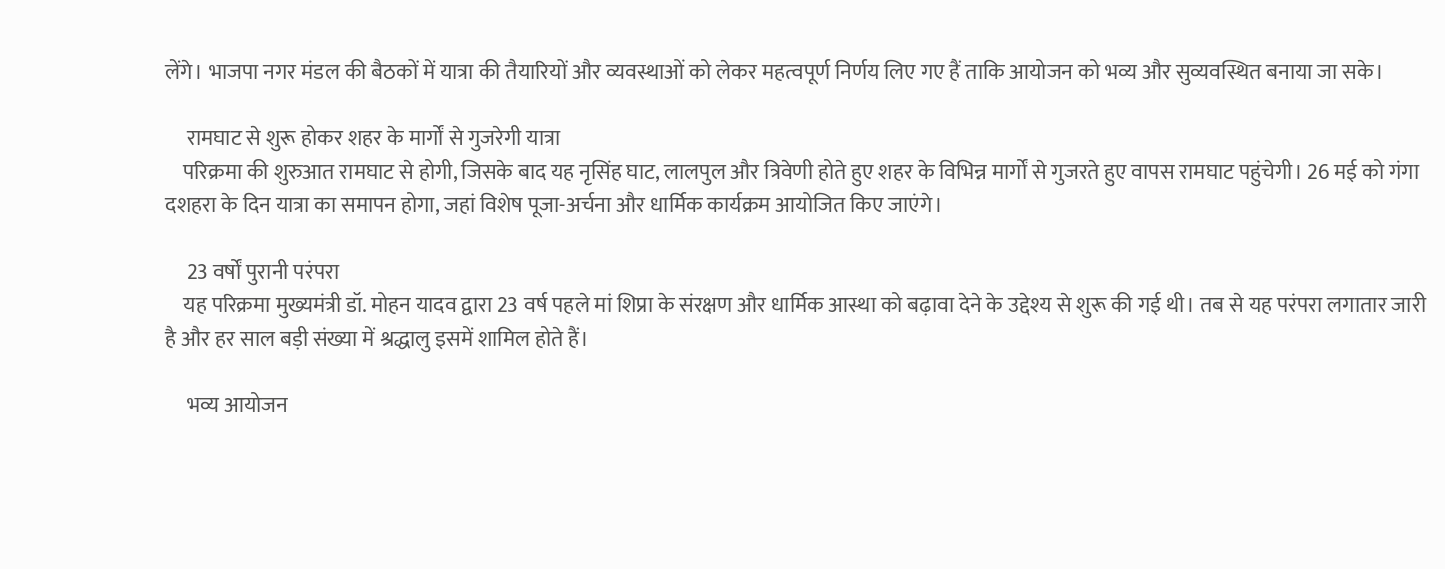लेंगे। भाजपा नगर मंडल की बैठकों में यात्रा की तैयारियों और व्यवस्थाओं को लेकर महत्वपूर्ण निर्णय लिए गए हैं ताकि आयोजन को भव्य और सुव्यवस्थित बनाया जा सके।

     रामघाट से शुरू होकर शहर के मार्गों से गुजरेगी यात्रा
    परिक्रमा की शुरुआत रामघाट से होगी, जिसके बाद यह नृसिंह घाट, लालपुल और त्रिवेणी होते हुए शहर के विभिन्न मार्गों से गुजरते हुए वापस रामघाट पहुंचेगी। 26 मई को गंगा दशहरा के दिन यात्रा का समापन होगा, जहां विशेष पूजा-अर्चना और धार्मिक कार्यक्रम आयोजित किए जाएंगे।

     23 वर्षों पुरानी परंपरा
    यह परिक्रमा मुख्यमंत्री डॉ. मोहन यादव द्वारा 23 वर्ष पहले मां शिप्रा के संरक्षण और धार्मिक आस्था को बढ़ावा देने के उद्देश्य से शुरू की गई थी। तब से यह परंपरा लगातार जारी है और हर साल बड़ी संख्या में श्रद्धालु इसमें शामिल होते हैं।

     भव्य आयोजन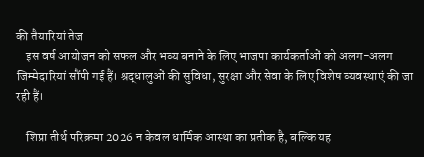की तैयारियां तेज
    इस वर्ष आयोजन को सफल और भव्य बनाने के लिए भाजपा कार्यकर्ताओं को अलग-अलग जिम्मेदारियां सौंपी गई हैं। श्रद्धालुओं की सुविधा, सुरक्षा और सेवा के लिए विशेष व्यवस्थाएं की जा रही हैं।

    शिप्रा तीर्थ परिक्रमा 2026 न केवल धार्मिक आस्था का प्रतीक है, बल्कि यह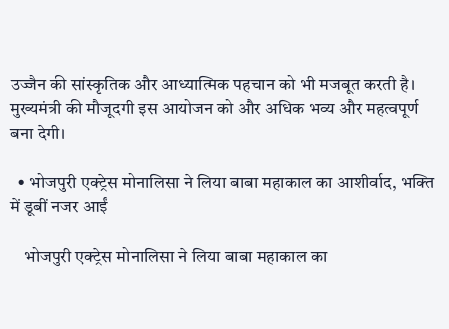उज्जैन की सांस्कृतिक और आध्यात्मिक पहचान को भी मजबूत करती है। मुख्यमंत्री की मौजूदगी इस आयोजन को और अधिक भव्य और महत्वपूर्ण बना देगी।

  • भोजपुरी एक्ट्रेस मोनालिसा ने लिया बाबा महाकाल का आशीर्वाद, भक्ति में डूबीं नजर आईं

    भोजपुरी एक्ट्रेस मोनालिसा ने लिया बाबा महाकाल का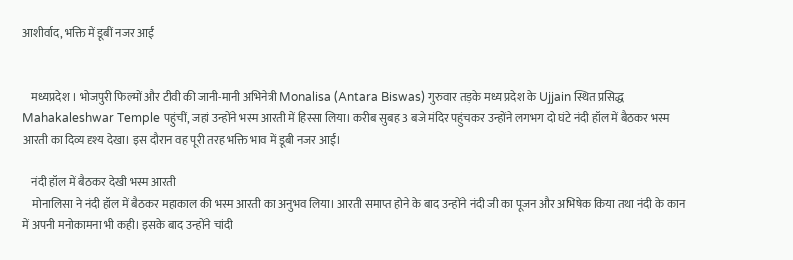आशीर्वाद, भक्ति में डूबीं नजर आईं


    मध्यप्रदेश । भोजपुरी फिल्मों और टीवी की जानी-मानी अभिनेत्री Monalisa (Antara Biswas) गुरुवार तड़के मध्य प्रदेश के Ujjain स्थित प्रसिद्ध Mahakaleshwar Temple पहुंचीं, जहां उन्होंने भस्म आरती में हिस्सा लिया। करीब सुबह 3 बजे मंदिर पहुंचकर उन्होंने लगभग दो घंटे नंदी हॉल में बैठकर भस्म आरती का दिव्य दृश्य देखा। इस दौरान वह पूरी तरह भक्ति भाव में डूबी नजर आईं।

    नंदी हॉल में बैठकर देखी भस्म आरती
    मोनालिसा ने नंदी हॉल में बैठकर महाकाल की भस्म आरती का अनुभव लिया। आरती समाप्त होने के बाद उन्होंने नंदी जी का पूजन और अभिषेक किया तथा नंदी के कान में अपनी मनोकामना भी कही। इसके बाद उन्होंने चांदी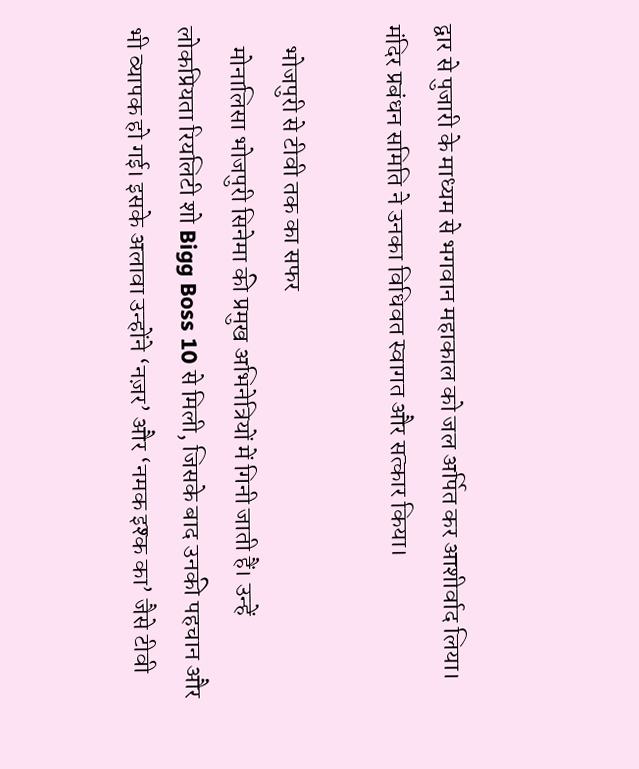द्वार से पुजारी के माध्यम से भगवान महाकाल को जल अर्पित कर आशीर्वाद लिया। मंदिर प्रबंधन समिति ने उनका विधिवत स्वागत और सत्कार किया।

    भोजपुरी से टीवी तक का सफर
    मोनालिसा भोजपुरी सिनेमा की प्रमुख अभिनेत्रियों में गिनी जाती हैं। उन्हें लोकप्रियता रियलिटी शो Bigg Boss 10 से मिली, जिसके बाद उनकी पहचान और भी व्यापक हो गई। इसके अलावा उन्होंने ‘नज़र’ और ‘नमक इश्क का’ जैसे टीवी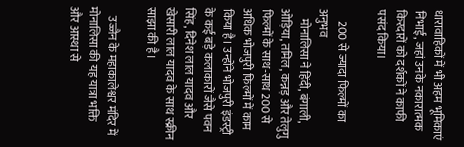धारावाहिकों में भी अहम भूमिकाएं निभाईं, जहां उनके नकारात्मक किरदारों को दर्शकों ने काफी पसंद किया।

     200 से ज्यादा फिल्मों का अनुभव
    मोनालिसा ने हिंदी, बंगाली, ओड़िया, तमिल, कन्नड़ और तेलुगु फिल्मों के साथ-साथ 200 से अधिक भोजपुरी फिल्मों में काम किया है। उन्होंने भोजपुरी इंडस्ट्री के कई बड़े कलाकारों जैसे पवन सिंह, दिनेश लाल यादव और खेसारी लाल यादव के साथ स्क्रीन साझा की है।

    उज्जैन के महाकालेश्वर मंदिर में मोनालिसा की यह यात्रा भक्ति और आस्था से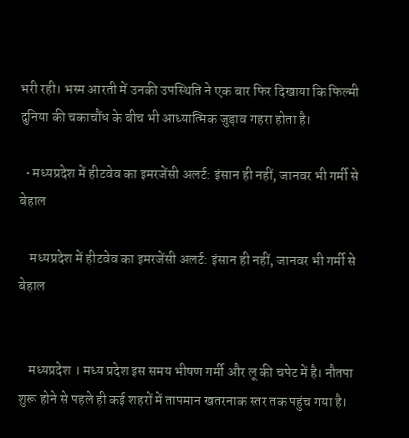भरी रही। भस्म आरती में उनकी उपस्थिति ने एक बार फिर दिखाया कि फिल्मी दुनिया की चकाचौंध के बीच भी आध्यात्मिक जुड़ाव गहरा होता है।

  • मध्यप्रदेश में हीटवेव का इमरजेंसी अलर्ट: इंसान ही नहीं, जानवर भी गर्मी से बेहाल

    मध्यप्रदेश में हीटवेव का इमरजेंसी अलर्ट: इंसान ही नहीं, जानवर भी गर्मी से बेहाल


    मध्यप्रदेश । मध्य प्रदेश इस समय भीषण गर्मी और लू की चपेट में है। नौतपा शुरू होने से पहले ही कई शहरों में तापमान खतरनाक स्तर तक पहुंच गया है।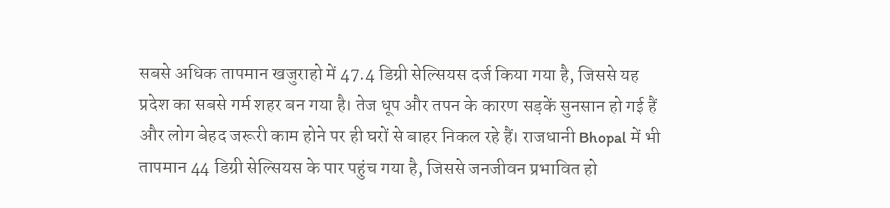सबसे अधिक तापमान खजुराहो में 47.4 डिग्री सेल्सियस दर्ज किया गया है, जिससे यह प्रदेश का सबसे गर्म शहर बन गया है। तेज धूप और तपन के कारण सड़कें सुनसान हो गई हैं और लोग बेहद जरूरी काम होने पर ही घरों से बाहर निकल रहे हैं। राजधानी Bhopal में भी तापमान 44 डिग्री सेल्सियस के पार पहुंच गया है, जिससे जनजीवन प्रभावित हो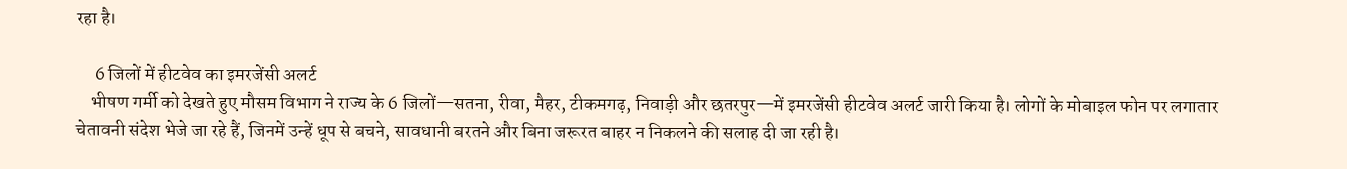रहा है।

     6 जिलों में हीटवेव का इमरजेंसी अलर्ट
    भीषण गर्मी को देखते हुए मौसम विभाग ने राज्य के 6 जिलों—सतना, रीवा, मैहर, टीकमगढ़, निवाड़ी और छतरपुर—में इमरजेंसी हीटवेव अलर्ट जारी किया है। लोगों के मोबाइल फोन पर लगातार चेतावनी संदेश भेजे जा रहे हैं, जिनमें उन्हें धूप से बचने, सावधानी बरतने और बिना जरूरत बाहर न निकलने की सलाह दी जा रही है।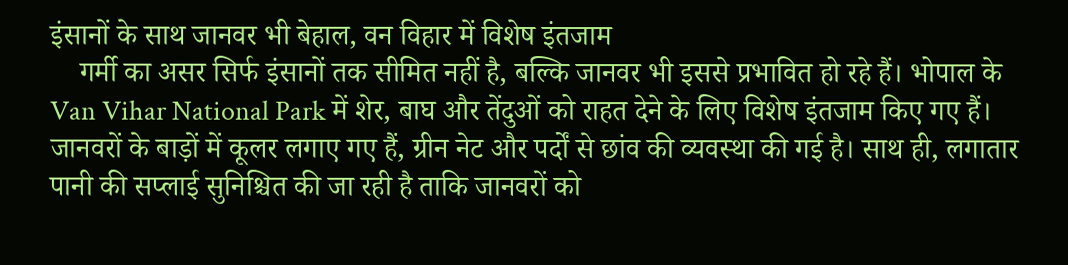इंसानों के साथ जानवर भी बेहाल, वन विहार में विशेष इंतजाम
    गर्मी का असर सिर्फ इंसानों तक सीमित नहीं है, बल्कि जानवर भी इससे प्रभावित हो रहे हैं। भोपाल के Van Vihar National Park में शेर, बाघ और तेंदुओं को राहत देने के लिए विशेष इंतजाम किए गए हैं। जानवरों के बाड़ों में कूलर लगाए गए हैं, ग्रीन नेट और पर्दों से छांव की व्यवस्था की गई है। साथ ही, लगातार पानी की सप्लाई सुनिश्चित की जा रही है ताकि जानवरों को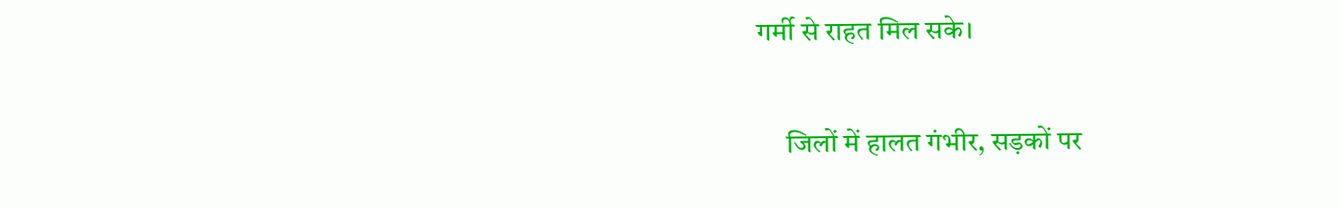गर्मी से राहत मिल सके।

     जिलों में हालत गंभीर, सड़कों पर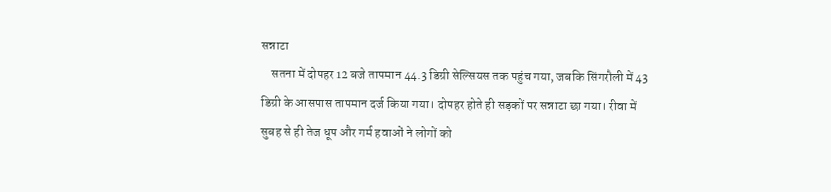सन्नाटा
    सतना में दोपहर 12 बजे तापमान 44.3 डिग्री सेल्सियस तक पहुंच गया, जबकि सिंगरौली में 43 डिग्री के आसपास तापमान दर्ज किया गया। दोपहर होते ही सड़कों पर सन्नाटा छा गया। रीवा में सुबह से ही तेज धूप और गर्म हवाओं ने लोगों को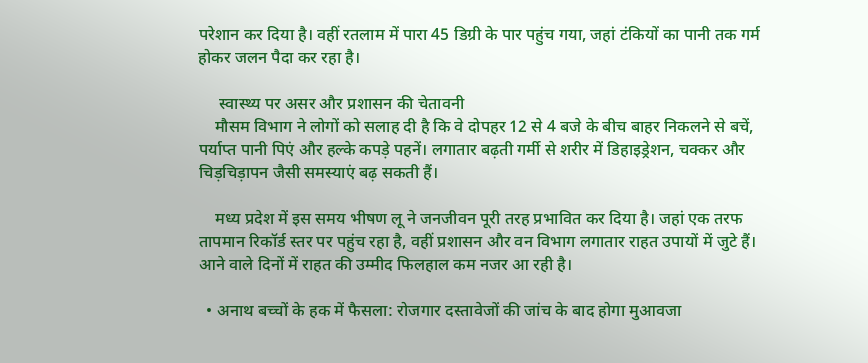परेशान कर दिया है। वहीं रतलाम में पारा 45 डिग्री के पार पहुंच गया, जहां टंकियों का पानी तक गर्म होकर जलन पैदा कर रहा है।

     स्वास्थ्य पर असर और प्रशासन की चेतावनी
    मौसम विभाग ने लोगों को सलाह दी है कि वे दोपहर 12 से 4 बजे के बीच बाहर निकलने से बचें, पर्याप्त पानी पिएं और हल्के कपड़े पहनें। लगातार बढ़ती गर्मी से शरीर में डिहाइड्रेशन, चक्कर और चिड़चिड़ापन जैसी समस्याएं बढ़ सकती हैं।

    मध्य प्रदेश में इस समय भीषण लू ने जनजीवन पूरी तरह प्रभावित कर दिया है। जहां एक तरफ तापमान रिकॉर्ड स्तर पर पहुंच रहा है, वहीं प्रशासन और वन विभाग लगातार राहत उपायों में जुटे हैं। आने वाले दिनों में राहत की उम्मीद फिलहाल कम नजर आ रही है।

  • अनाथ बच्चों के हक में फैसला: रोजगार दस्तावेजों की जांच के बाद होगा मुआवजा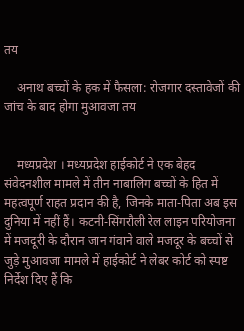तय

    अनाथ बच्चों के हक में फैसला: रोजगार दस्तावेजों की जांच के बाद होगा मुआवजा तय


    मध्यप्रदेश । मध्यप्रदेश हाईकोर्ट ने एक बेहद संवेदनशील मामले में तीन नाबालिग बच्चों के हित में महत्वपूर्ण राहत प्रदान की है, जिनके माता-पिता अब इस दुनिया में नहीं हैं। कटनी-सिंगरौली रेल लाइन परियोजना में मजदूरी के दौरान जान गंवाने वाले मजदूर के बच्चों से जुड़े मुआवजा मामले में हाईकोर्ट ने लेबर कोर्ट को स्पष्ट निर्देश दिए हैं कि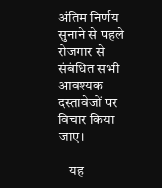अंतिम निर्णय सुनाने से पहले रोजगार से संबंधित सभी आवश्यक दस्तावेजों पर विचार किया जाए।

    यह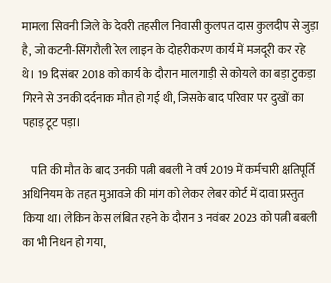मामला सिवनी जिले के देवरी तहसील निवासी कुलपत दास कुलदीप से जुड़ा है, जो कटनी-सिंगरौली रेल लाइन के दोहरीकरण कार्य में मजदूरी कर रहे थे। 19 दिसंबर 2018 को कार्य के दौरान मालगाड़ी से कोयले का बड़ा टुकड़ा गिरने से उनकी दर्दनाक मौत हो गई थी, जिसके बाद परिवार पर दुखों का पहाड़ टूट पड़ा।

    पति की मौत के बाद उनकी पत्नी बबली ने वर्ष 2019 में कर्मचारी क्षतिपूर्ति अधिनियम के तहत मुआवजे की मांग को लेकर लेबर कोर्ट में दावा प्रस्तुत किया था। लेकिन केस लंबित रहने के दौरान 3 नवंबर 2023 को पत्नी बबली का भी निधन हो गया,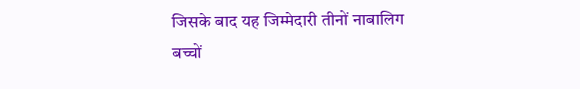जिसके बाद यह जिम्मेदारी तीनों नाबालिग बच्चों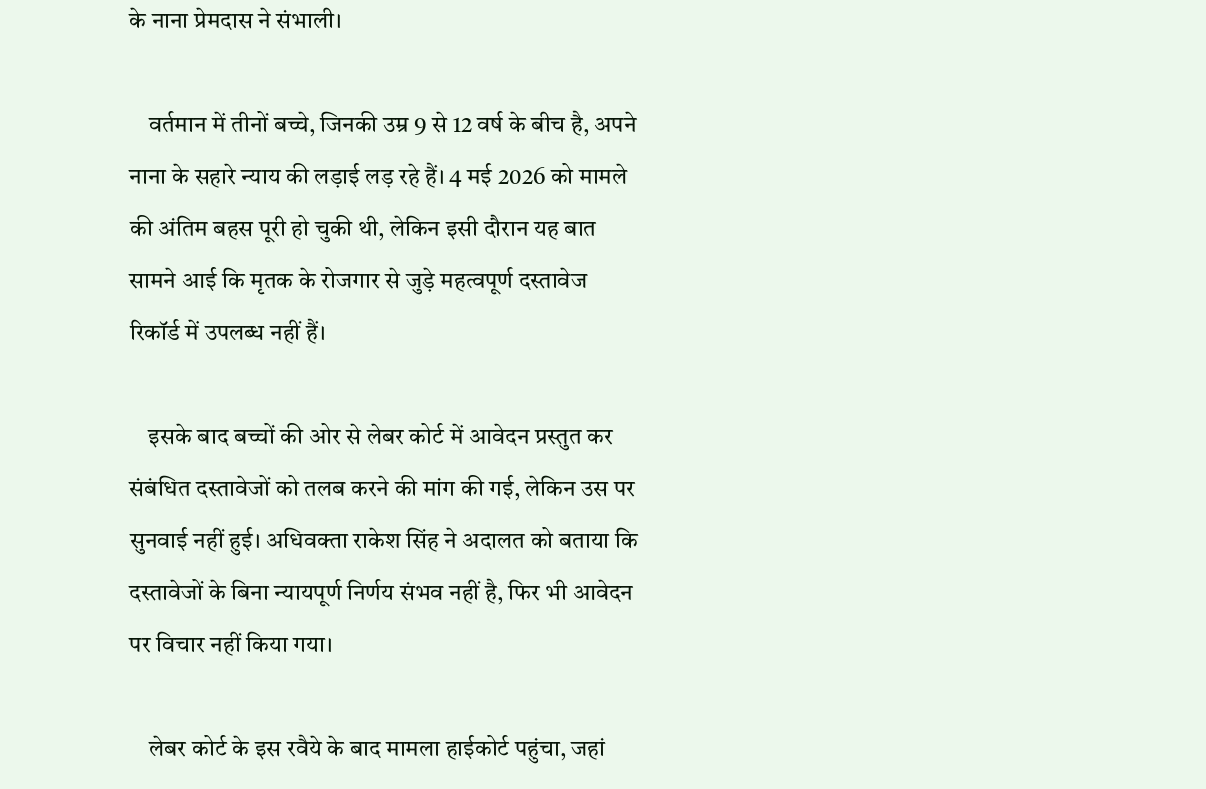के नाना प्रेमदास ने संभाली।

    वर्तमान में तीनों बच्चे, जिनकी उम्र 9 से 12 वर्ष के बीच है, अपने नाना के सहारे न्याय की लड़ाई लड़ रहे हैं। 4 मई 2026 को मामले की अंतिम बहस पूरी हो चुकी थी, लेकिन इसी दौरान यह बात सामने आई कि मृतक के रोजगार से जुड़े महत्वपूर्ण दस्तावेज रिकॉर्ड में उपलब्ध नहीं हैं।

    इसके बाद बच्चों की ओर से लेबर कोर्ट में आवेदन प्रस्तुत कर संबंधित दस्तावेजों को तलब करने की मांग की गई, लेकिन उस पर सुनवाई नहीं हुई। अधिवक्ता राकेश सिंह ने अदालत को बताया कि दस्तावेजों के बिना न्यायपूर्ण निर्णय संभव नहीं है, फिर भी आवेदन पर विचार नहीं किया गया।

    लेबर कोर्ट के इस रवैये के बाद मामला हाईकोर्ट पहुंचा, जहां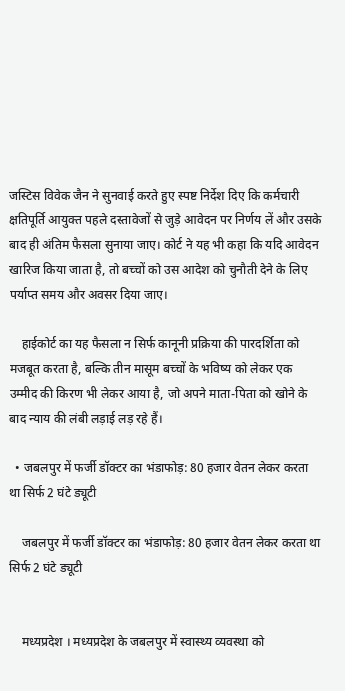जस्टिस विवेक जैन ने सुनवाई करते हुए स्पष्ट निर्देश दिए कि कर्मचारी क्षतिपूर्ति आयुक्त पहले दस्तावेजों से जुड़े आवेदन पर निर्णय लें और उसके बाद ही अंतिम फैसला सुनाया जाए। कोर्ट ने यह भी कहा कि यदि आवेदन खारिज किया जाता है, तो बच्चों को उस आदेश को चुनौती देने के लिए पर्याप्त समय और अवसर दिया जाए।

    हाईकोर्ट का यह फैसला न सिर्फ कानूनी प्रक्रिया की पारदर्शिता को मजबूत करता है, बल्कि तीन मासूम बच्चों के भविष्य को लेकर एक उम्मीद की किरण भी लेकर आया है, जो अपने माता-पिता को खोने के बाद न्याय की लंबी लड़ाई लड़ रहे हैं।

  • जबलपुर में फर्जी डॉक्टर का भंडाफोड़: 80 हजार वेतन लेकर करता था सिर्फ 2 घंटे ड्यूटी

    जबलपुर में फर्जी डॉक्टर का भंडाफोड़: 80 हजार वेतन लेकर करता था सिर्फ 2 घंटे ड्यूटी


    मध्यप्रदेश । मध्यप्रदेश के जबलपुर में स्वास्थ्य व्यवस्था को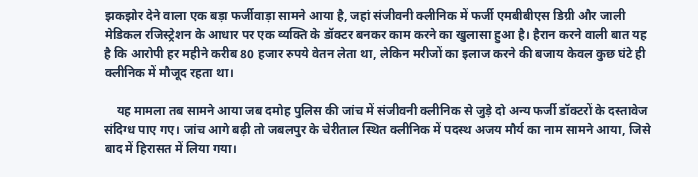झकझोर देने वाला एक बड़ा फर्जीवाड़ा सामने आया है, जहां संजीवनी क्लीनिक में फर्जी एमबीबीएस डिग्री और जाली मेडिकल रजिस्ट्रेशन के आधार पर एक व्यक्ति के डॉक्टर बनकर काम करने का खुलासा हुआ है। हैरान करने वाली बात यह है कि आरोपी हर महीने करीब 80 हजार रुपये वेतन लेता था, लेकिन मरीजों का इलाज करने की बजाय केवल कुछ घंटे ही क्लीनिक में मौजूद रहता था।

    यह मामला तब सामने आया जब दमोह पुलिस की जांच में संजीवनी क्लीनिक से जुड़े दो अन्य फर्जी डॉक्टरों के दस्तावेज संदिग्ध पाए गए। जांच आगे बढ़ी तो जबलपुर के चेरीताल स्थित क्लीनिक में पदस्थ अजय मौर्य का नाम सामने आया, जिसे बाद में हिरासत में लिया गया।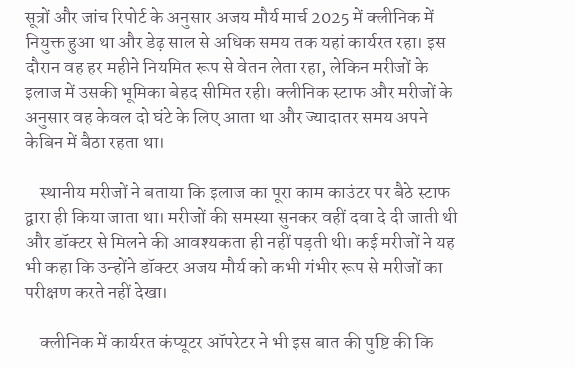सूत्रों और जांच रिपोर्ट के अनुसार अजय मौर्य मार्च 2025 में क्लीनिक में नियुक्त हुआ था और डेढ़ साल से अधिक समय तक यहां कार्यरत रहा। इस दौरान वह हर महीने नियमित रूप से वेतन लेता रहा, लेकिन मरीजों के इलाज में उसकी भूमिका बेहद सीमित रही। क्लीनिक स्टाफ और मरीजों के अनुसार वह केवल दो घंटे के लिए आता था और ज्यादातर समय अपने केबिन में बैठा रहता था।

    स्थानीय मरीजों ने बताया कि इलाज का पूरा काम काउंटर पर बैठे स्टाफ द्वारा ही किया जाता था। मरीजों की समस्या सुनकर वहीं दवा दे दी जाती थी और डॉक्टर से मिलने की आवश्यकता ही नहीं पड़ती थी। कई मरीजों ने यह भी कहा कि उन्होंने डॉक्टर अजय मौर्य को कभी गंभीर रूप से मरीजों का परीक्षण करते नहीं देखा।

    क्लीनिक में कार्यरत कंप्यूटर ऑपरेटर ने भी इस बात की पुष्टि की कि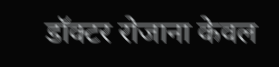डॉक्टर रोजाना केवल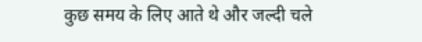कुछ समय के लिए आते थे और जल्दी चले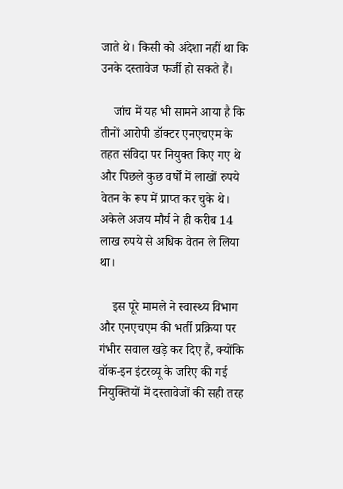जाते थे। किसी को अंदेशा नहीं था कि उनके दस्तावेज फर्जी हो सकते हैं।

    जांच में यह भी सामने आया है कि तीनों आरोपी डॉक्टर एनएचएम के तहत संविदा पर नियुक्त किए गए थे और पिछले कुछ वर्षों में लाखों रुपये वेतन के रूप में प्राप्त कर चुके थे। अकेले अजय मौर्य ने ही करीब 14 लाख रुपये से अधिक वेतन ले लिया था।

    इस पूरे मामले ने स्वास्थ्य विभाग और एनएचएम की भर्ती प्रक्रिया पर गंभीर सवाल खड़े कर दिए हैं, क्योंकि वॉक-इन इंटरव्यू के जरिए की गई नियुक्तियों में दस्तावेजों की सही तरह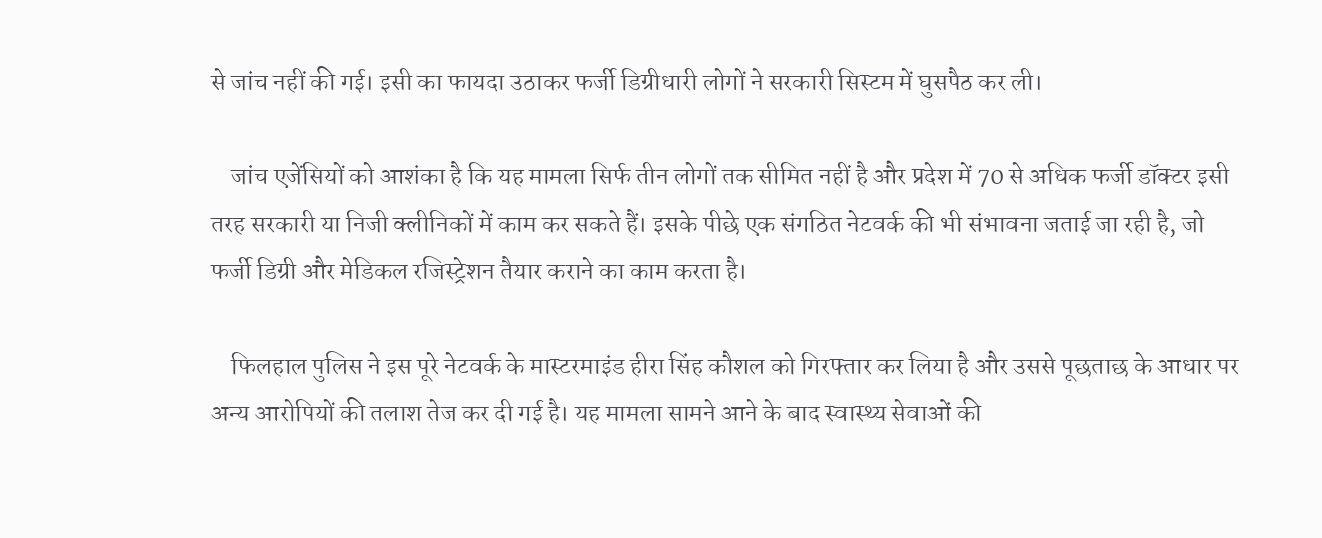से जांच नहीं की गई। इसी का फायदा उठाकर फर्जी डिग्रीधारी लोगों ने सरकारी सिस्टम में घुसपैठ कर ली।

    जांच एजेंसियों को आशंका है कि यह मामला सिर्फ तीन लोगों तक सीमित नहीं है और प्रदेश में 70 से अधिक फर्जी डॉक्टर इसी तरह सरकारी या निजी क्लीनिकों में काम कर सकते हैं। इसके पीछे एक संगठित नेटवर्क की भी संभावना जताई जा रही है, जो फर्जी डिग्री और मेडिकल रजिस्ट्रेशन तैयार कराने का काम करता है।

    फिलहाल पुलिस ने इस पूरे नेटवर्क के मास्टरमाइंड हीरा सिंह कौशल को गिरफ्तार कर लिया है और उससे पूछताछ के आधार पर अन्य आरोपियों की तलाश तेज कर दी गई है। यह मामला सामने आने के बाद स्वास्थ्य सेवाओं की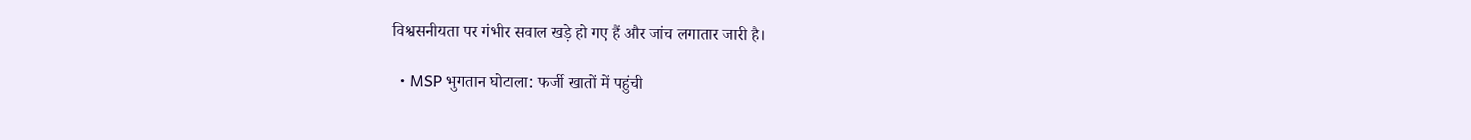विश्वसनीयता पर गंभीर सवाल खड़े हो गए हैं और जांच लगातार जारी है।

  • MSP भुगतान घोटाला: फर्जी खातों में पहुंची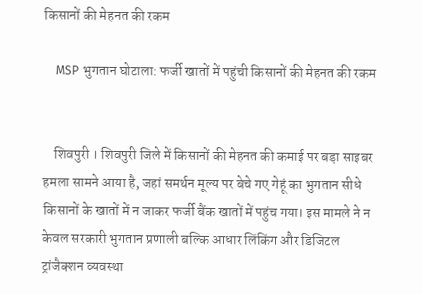किसानों की मेहनत की रकम

    MSP भुगतान घोटाला: फर्जी खातों में पहुंची किसानों की मेहनत की रकम


    शिवपुरी । शिवपुरी जिले में किसानों की मेहनत की कमाई पर बड़ा साइबर हमला सामने आया है, जहां समर्थन मूल्य पर बेचे गए गेहूं का भुगतान सीधे किसानों के खातों में न जाकर फर्जी बैंक खातों में पहुंच गया। इस मामले ने न केवल सरकारी भुगतान प्रणाली बल्कि आधार लिंकिंग और डिजिटल ट्रांजैक्शन व्यवस्था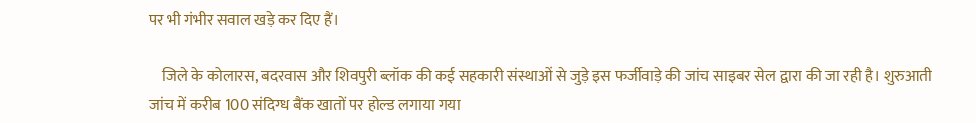पर भी गंभीर सवाल खड़े कर दिए हैं।

    जिले के कोलारस, बदरवास और शिवपुरी ब्लॉक की कई सहकारी संस्थाओं से जुड़े इस फर्जीवाड़े की जांच साइबर सेल द्वारा की जा रही है। शुरुआती जांच में करीब 100 संदिग्ध बैंक खातों पर होल्ड लगाया गया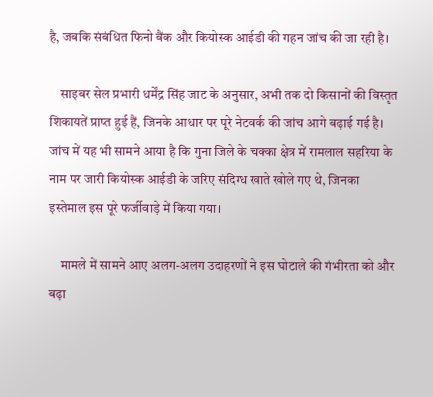है, जबकि संबंधित फिनो बैंक और कियोस्क आईडी की गहन जांच की जा रही है।

    साइबर सेल प्रभारी धर्मेंद्र सिंह जाट के अनुसार, अभी तक दो किसानों की विस्तृत शिकायतें प्राप्त हुई हैं, जिनके आधार पर पूरे नेटवर्क की जांच आगे बढ़ाई गई है। जांच में यह भी सामने आया है कि गुना जिले के चक्का क्षेत्र में रामलाल सहरिया के नाम पर जारी कियोस्क आईडी के जरिए संदिग्ध खाते खोले गए थे, जिनका इस्तेमाल इस पूरे फर्जीवाड़े में किया गया।

    मामले में सामने आए अलग-अलग उदाहरणों ने इस घोटाले की गंभीरता को और बढ़ा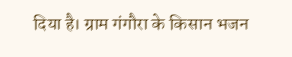दिया है। ग्राम गंगौरा के किसान भजन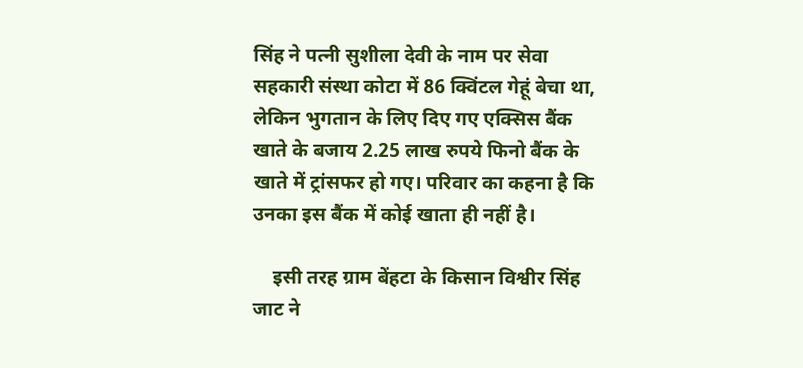सिंह ने पत्नी सुशीला देवी के नाम पर सेवा सहकारी संस्था कोटा में 86 क्विंटल गेहूं बेचा था, लेकिन भुगतान के लिए दिए गए एक्सिस बैंक खाते के बजाय 2.25 लाख रुपये फिनो बैंक के खाते में ट्रांसफर हो गए। परिवार का कहना है कि उनका इस बैंक में कोई खाता ही नहीं है।

    इसी तरह ग्राम बेंहटा के किसान विश्वीर सिंह जाट ने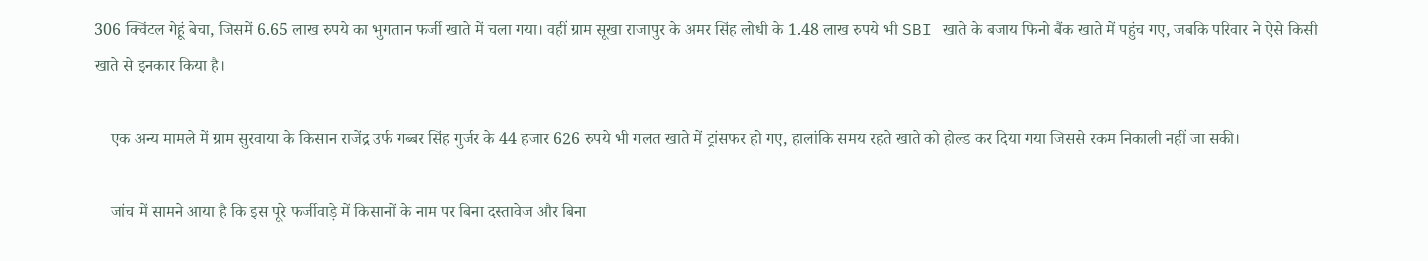306 क्विंटल गेहूं बेचा, जिसमें 6.65 लाख रुपये का भुगतान फर्जी खाते में चला गया। वहीं ग्राम सूखा राजापुर के अमर सिंह लोधी के 1.48 लाख रुपये भी SBI खाते के बजाय फिनो बैंक खाते में पहुंच गए, जबकि परिवार ने ऐसे किसी खाते से इनकार किया है।

    एक अन्य मामले में ग्राम सुरवाया के किसान राजेंद्र उर्फ गब्बर सिंह गुर्जर के 44 हजार 626 रुपये भी गलत खाते में ट्रांसफर हो गए, हालांकि समय रहते खाते को होल्ड कर दिया गया जिससे रकम निकाली नहीं जा सकी।

    जांच में सामने आया है कि इस पूरे फर्जीवाड़े में किसानों के नाम पर बिना दस्तावेज और बिना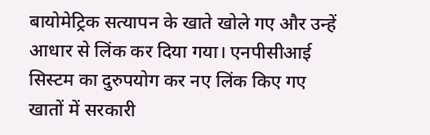बायोमेट्रिक सत्यापन के खाते खोले गए और उन्हें आधार से लिंक कर दिया गया। एनपीसीआई सिस्टम का दुरुपयोग कर नए लिंक किए गए खातों में सरकारी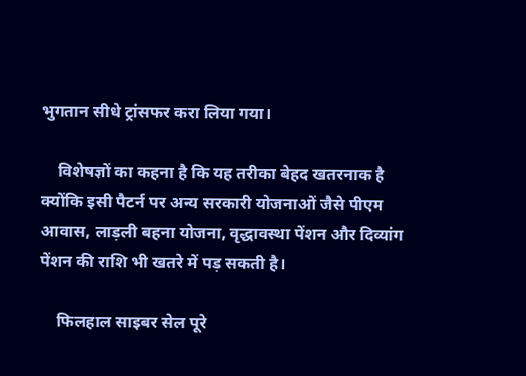भुगतान सीधे ट्रांसफर करा लिया गया।

    विशेषज्ञों का कहना है कि यह तरीका बेहद खतरनाक है क्योंकि इसी पैटर्न पर अन्य सरकारी योजनाओं जैसे पीएम आवास, लाड़ली बहना योजना, वृद्धावस्था पेंशन और दिव्यांग पेंशन की राशि भी खतरे में पड़ सकती है।

    फिलहाल साइबर सेल पूरे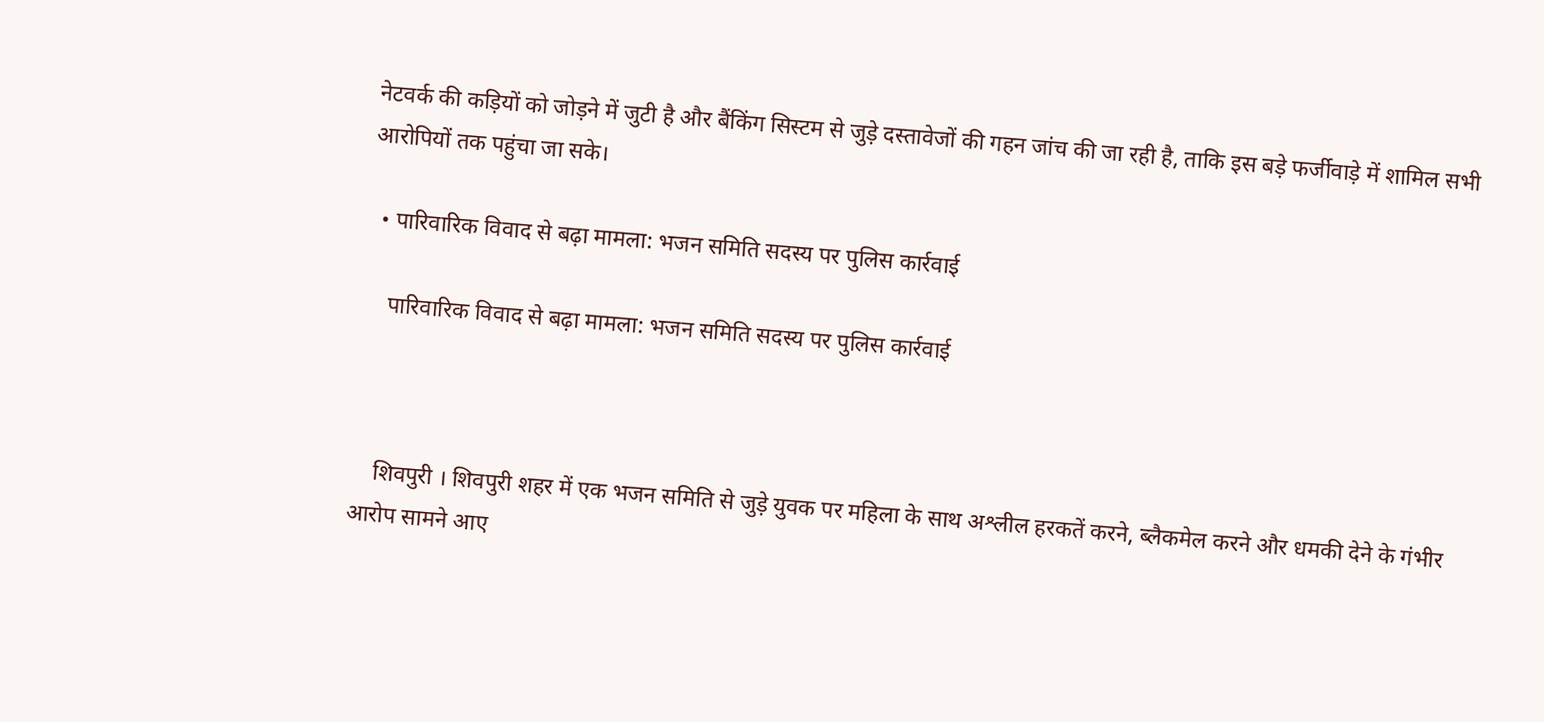नेटवर्क की कड़ियों को जोड़ने में जुटी है और बैंकिंग सिस्टम से जुड़े दस्तावेजों की गहन जांच की जा रही है, ताकि इस बड़े फर्जीवाड़े में शामिल सभी आरोपियों तक पहुंचा जा सके।

  • पारिवारिक विवाद से बढ़ा मामला: भजन समिति सदस्य पर पुलिस कार्रवाई

    पारिवारिक विवाद से बढ़ा मामला: भजन समिति सदस्य पर पुलिस कार्रवाई



    शिवपुरी । शिवपुरी शहर में एक भजन समिति से जुड़े युवक पर महिला के साथ अश्लील हरकतें करने, ब्लैकमेल करने और धमकी देने के गंभीर आरोप सामने आए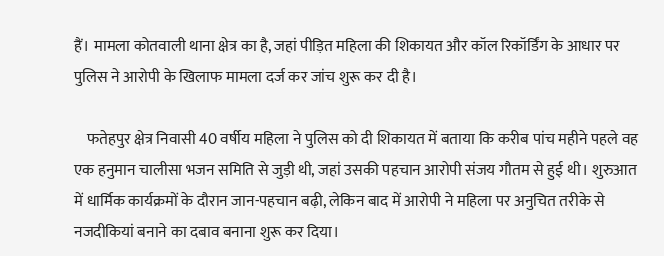हैं। मामला कोतवाली थाना क्षेत्र का है, जहां पीड़ित महिला की शिकायत और कॉल रिकॉर्डिंग के आधार पर पुलिस ने आरोपी के खिलाफ मामला दर्ज कर जांच शुरू कर दी है।

    फतेहपुर क्षेत्र निवासी 40 वर्षीय महिला ने पुलिस को दी शिकायत में बताया कि करीब पांच महीने पहले वह एक हनुमान चालीसा भजन समिति से जुड़ी थी, जहां उसकी पहचान आरोपी संजय गौतम से हुई थी। शुरुआत में धार्मिक कार्यक्रमों के दौरान जान-पहचान बढ़ी, लेकिन बाद में आरोपी ने महिला पर अनुचित तरीके से नजदीकियां बनाने का दबाव बनाना शुरू कर दिया।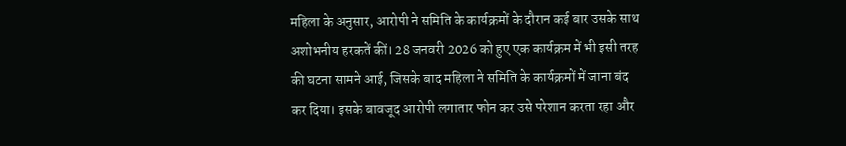महिला के अनुसार, आरोपी ने समिति के कार्यक्रमों के दौरान कई बार उसके साथ अशोभनीय हरकतें कीं। 28 जनवरी 2026 को हुए एक कार्यक्रम में भी इसी तरह की घटना सामने आई, जिसके बाद महिला ने समिति के कार्यक्रमों में जाना बंद कर दिया। इसके बावजूद आरोपी लगातार फोन कर उसे परेशान करता रहा और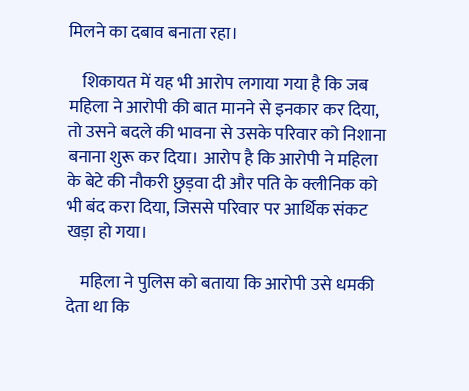मिलने का दबाव बनाता रहा।

    शिकायत में यह भी आरोप लगाया गया है कि जब महिला ने आरोपी की बात मानने से इनकार कर दिया, तो उसने बदले की भावना से उसके परिवार को निशाना बनाना शुरू कर दिया। आरोप है कि आरोपी ने महिला के बेटे की नौकरी छुड़वा दी और पति के क्लीनिक को भी बंद करा दिया, जिससे परिवार पर आर्थिक संकट खड़ा हो गया।

    महिला ने पुलिस को बताया कि आरोपी उसे धमकी देता था कि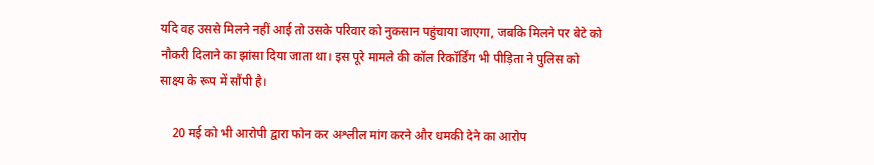यदि वह उससे मिलने नहीं आई तो उसके परिवार को नुकसान पहुंचाया जाएगा, जबकि मिलने पर बेटे को नौकरी दिलाने का झांसा दिया जाता था। इस पूरे मामले की कॉल रिकॉर्डिंग भी पीड़िता ने पुलिस को साक्ष्य के रूप में सौंपी है।

    20 मई को भी आरोपी द्वारा फोन कर अश्लील मांग करने और धमकी देने का आरोप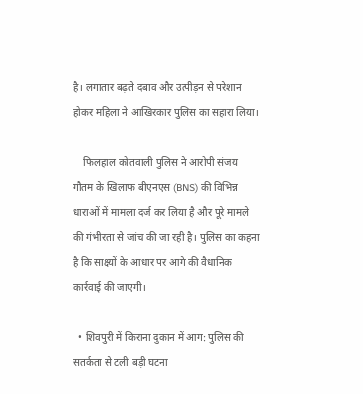है। लगातार बढ़ते दबाव और उत्पीड़न से परेशान होकर महिला ने आखिरकार पुलिस का सहारा लिया।

    फिलहाल कोतवाली पुलिस ने आरोपी संजय गौतम के खिलाफ बीएनएस (BNS) की विभिन्न धाराओं में मामला दर्ज कर लिया है और पूरे मामले की गंभीरता से जांच की जा रही है। पुलिस का कहना है कि साक्ष्यों के आधार पर आगे की वैधानिक कार्रवाई की जाएगी।

  • शिवपुरी में किराना दुकान में आग: पुलिस की सतर्कता से टली बड़ी घटना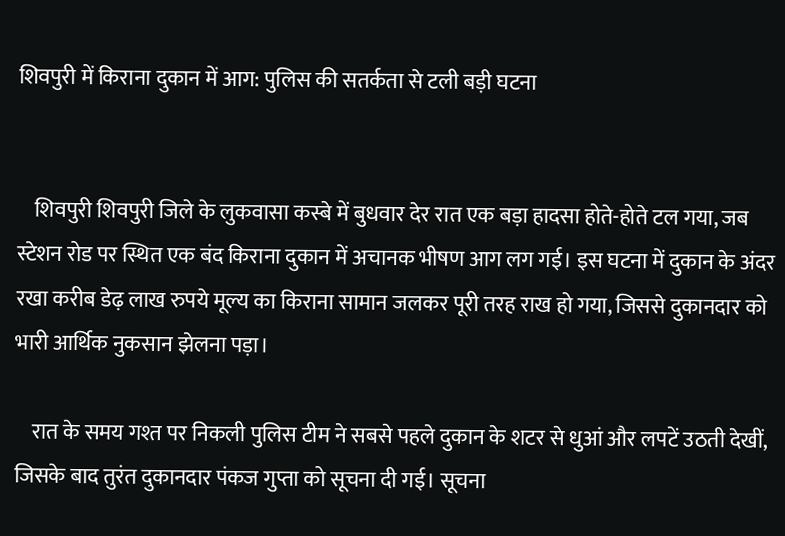शिवपुरी में किराना दुकान में आग: पुलिस की सतर्कता से टली बड़ी घटना


    शिवपुरी शिवपुरी जिले के लुकवासा कस्बे में बुधवार देर रात एक बड़ा हादसा होते-होते टल गया, जब स्टेशन रोड पर स्थित एक बंद किराना दुकान में अचानक भीषण आग लग गई। इस घटना में दुकान के अंदर रखा करीब डेढ़ लाख रुपये मूल्य का किराना सामान जलकर पूरी तरह राख हो गया, जिससे दुकानदार को भारी आर्थिक नुकसान झेलना पड़ा।

    रात के समय गश्त पर निकली पुलिस टीम ने सबसे पहले दुकान के शटर से धुआं और लपटें उठती देखीं, जिसके बाद तुरंत दुकानदार पंकज गुप्ता को सूचना दी गई। सूचना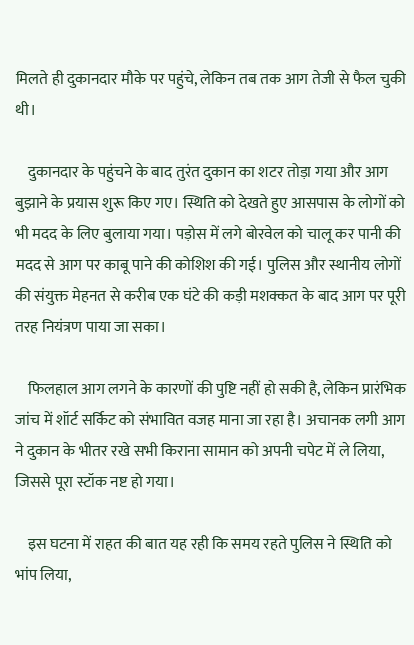मिलते ही दुकानदार मौके पर पहुंचे, लेकिन तब तक आग तेजी से फैल चुकी थी।

    दुकानदार के पहुंचने के बाद तुरंत दुकान का शटर तोड़ा गया और आग बुझाने के प्रयास शुरू किए गए। स्थिति को देखते हुए आसपास के लोगों को भी मदद के लिए बुलाया गया। पड़ोस में लगे बोरवेल को चालू कर पानी की मदद से आग पर काबू पाने की कोशिश की गई। पुलिस और स्थानीय लोगों की संयुक्त मेहनत से करीब एक घंटे की कड़ी मशक्कत के बाद आग पर पूरी तरह नियंत्रण पाया जा सका।

    फिलहाल आग लगने के कारणों की पुष्टि नहीं हो सकी है, लेकिन प्रारंभिक जांच में शॉर्ट सर्किट को संभावित वजह माना जा रहा है। अचानक लगी आग ने दुकान के भीतर रखे सभी किराना सामान को अपनी चपेट में ले लिया, जिससे पूरा स्टॉक नष्ट हो गया।

    इस घटना में राहत की बात यह रही कि समय रहते पुलिस ने स्थिति को भांप लिया,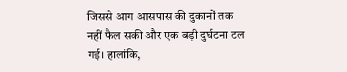जिससे आग आसपास की दुकानों तक नहीं फैल सकी और एक बड़ी दुर्घटना टल गई। हालांकि,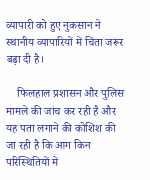व्यापारी को हुए नुकसान ने स्थानीय व्यापारियों में चिंता जरूर बढ़ा दी है।

    फिलहाल प्रशासन और पुलिस मामले की जांच कर रही है और यह पता लगाने की कोशिश की जा रही है कि आग किन परिस्थितियों में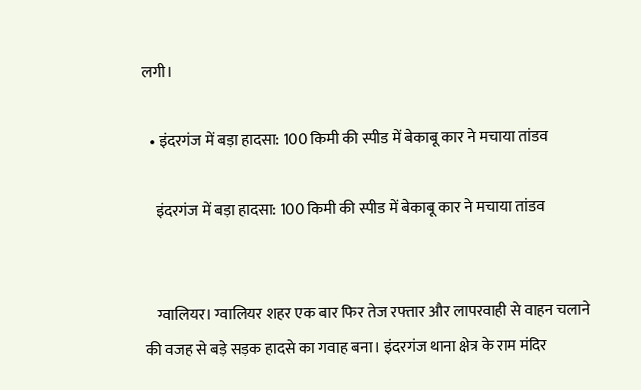लगी।

  • इंदरगंज में बड़ा हादसा: 100 किमी की स्पीड में बेकाबू कार ने मचाया तांडव

    इंदरगंज में बड़ा हादसा: 100 किमी की स्पीड में बेकाबू कार ने मचाया तांडव


    ग्वालियर। ग्वालियर शहर एक बार फिर तेज रफ्तार और लापरवाही से वाहन चलाने की वजह से बड़े सड़क हादसे का गवाह बना। इंदरगंज थाना क्षेत्र के राम मंदिर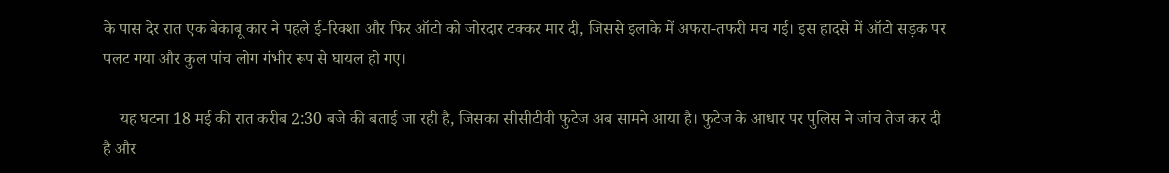के पास देर रात एक बेकाबू कार ने पहले ई-रिक्शा और फिर ऑटो को जोरदार टक्कर मार दी, जिससे इलाके में अफरा-तफरी मच गई। इस हादसे में ऑटो सड़क पर पलट गया और कुल पांच लोग गंभीर रूप से घायल हो गए।

    यह घटना 18 मई की रात करीब 2:30 बजे की बताई जा रही है, जिसका सीसीटीवी फुटेज अब सामने आया है। फुटेज के आधार पर पुलिस ने जांच तेज कर दी है और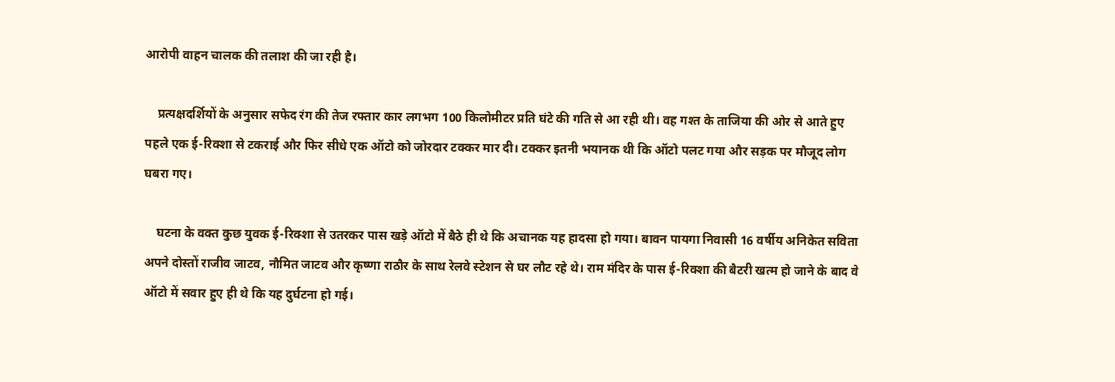आरोपी वाहन चालक की तलाश की जा रही है।

    प्रत्यक्षदर्शियों के अनुसार सफेद रंग की तेज रफ्तार कार लगभग 100 किलोमीटर प्रति घंटे की गति से आ रही थी। वह गश्त के ताजिया की ओर से आते हुए पहले एक ई-रिक्शा से टकराई और फिर सीधे एक ऑटो को जोरदार टक्कर मार दी। टक्कर इतनी भयानक थी कि ऑटो पलट गया और सड़क पर मौजूद लोग घबरा गए।

    घटना के वक्त कुछ युवक ई-रिक्शा से उतरकर पास खड़े ऑटो में बैठे ही थे कि अचानक यह हादसा हो गया। बावन पायगा निवासी 16 वर्षीय अनिकेत सविता अपने दोस्तों राजीव जाटव, नौमित जाटव और कृष्णा राठौर के साथ रेलवे स्टेशन से घर लौट रहे थे। राम मंदिर के पास ई-रिक्शा की बैटरी खत्म हो जाने के बाद वे ऑटो में सवार हुए ही थे कि यह दुर्घटना हो गई।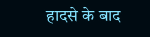हादसे के बाद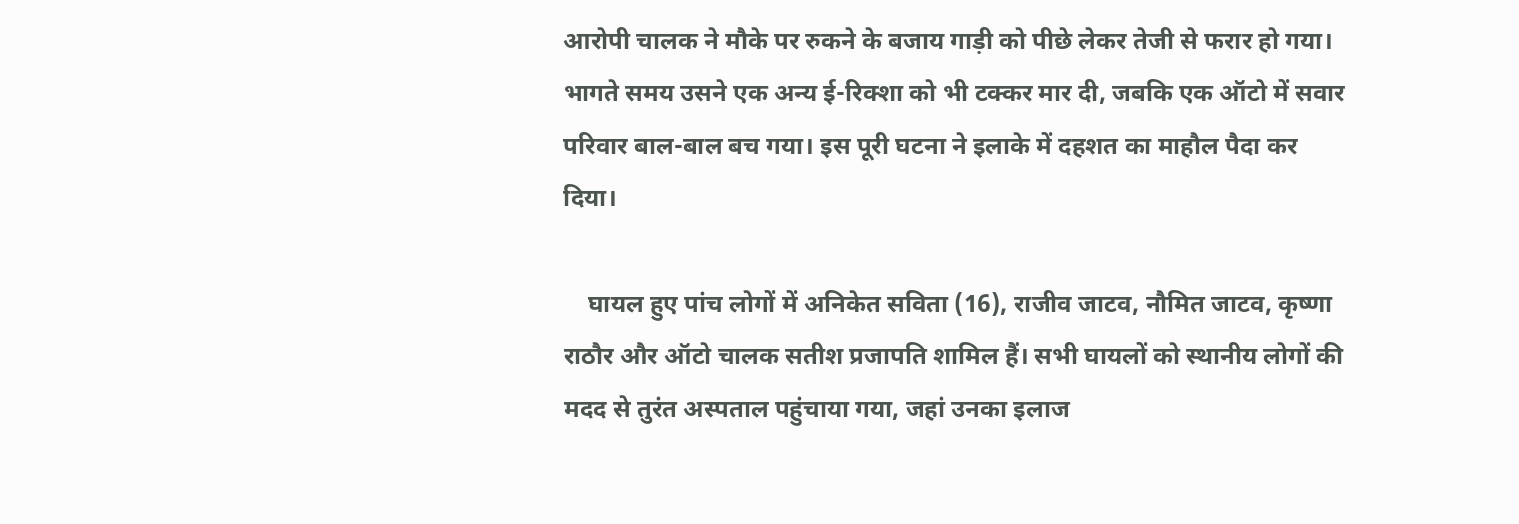आरोपी चालक ने मौके पर रुकने के बजाय गाड़ी को पीछे लेकर तेजी से फरार हो गया। भागते समय उसने एक अन्य ई-रिक्शा को भी टक्कर मार दी, जबकि एक ऑटो में सवार परिवार बाल-बाल बच गया। इस पूरी घटना ने इलाके में दहशत का माहौल पैदा कर दिया।

    घायल हुए पांच लोगों में अनिकेत सविता (16), राजीव जाटव, नौमित जाटव, कृष्णा राठौर और ऑटो चालक सतीश प्रजापति शामिल हैं। सभी घायलों को स्थानीय लोगों की मदद से तुरंत अस्पताल पहुंचाया गया, जहां उनका इलाज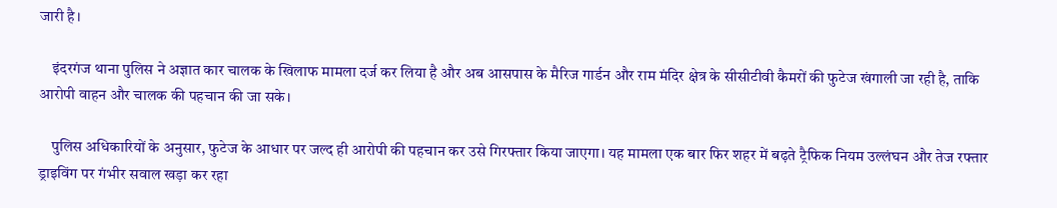जारी है।

    इंदरगंज थाना पुलिस ने अज्ञात कार चालक के खिलाफ मामला दर्ज कर लिया है और अब आसपास के मैरिज गार्डन और राम मंदिर क्षेत्र के सीसीटीवी कैमरों की फुटेज खंगाली जा रही है, ताकि आरोपी वाहन और चालक की पहचान की जा सके।

    पुलिस अधिकारियों के अनुसार, फुटेज के आधार पर जल्द ही आरोपी की पहचान कर उसे गिरफ्तार किया जाएगा। यह मामला एक बार फिर शहर में बढ़ते ट्रैफिक नियम उल्लंघन और तेज रफ्तार ड्राइविंग पर गंभीर सवाल खड़ा कर रहा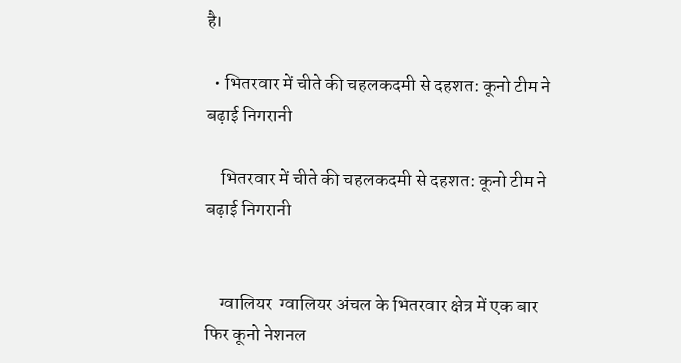है।

  • भितरवार में चीते की चहलकदमी से दहशत: कूनो टीम ने बढ़ाई निगरानी

    भितरवार में चीते की चहलकदमी से दहशत: कूनो टीम ने बढ़ाई निगरानी


    ग्वालियर  ग्वालियर अंचल के भितरवार क्षेत्र में एक बार फिर कूनो नेशनल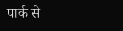पार्क से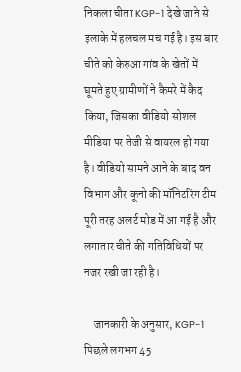निकला चीता KGP-1 देखे जाने से इलाके में हलचल मच गई है। इस बार चीते को केरुआ गांव के खेतों में घूमते हुए ग्रामीणों ने कैमरे में कैद किया, जिसका वीडियो सोशल मीडिया पर तेजी से वायरल हो गया है। वीडियो सामने आने के बाद वन विभाग और कूनो की मॉनिटरिंग टीम पूरी तरह अलर्ट मोड में आ गई है और लगातार चीते की गतिविधियों पर नजर रखी जा रही है।

    जानकारी के अनुसार, KGP-1 पिछले लगभग 45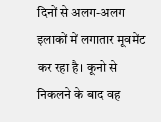दिनों से अलग-अलग इलाकों में लगातार मूवमेंट कर रहा है। कूनो से निकलने के बाद वह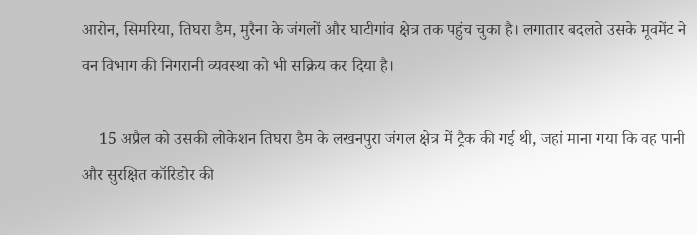आरोन, सिमरिया, तिघरा डैम, मुरैना के जंगलों और घाटीगांव क्षेत्र तक पहुंच चुका है। लगातार बदलते उसके मूवमेंट ने वन विभाग की निगरानी व्यवस्था को भी सक्रिय कर दिया है।

    15 अप्रैल को उसकी लोकेशन तिघरा डैम के लखनपुरा जंगल क्षेत्र में ट्रैक की गई थी, जहां माना गया कि वह पानी और सुरक्षित कॉरिडोर की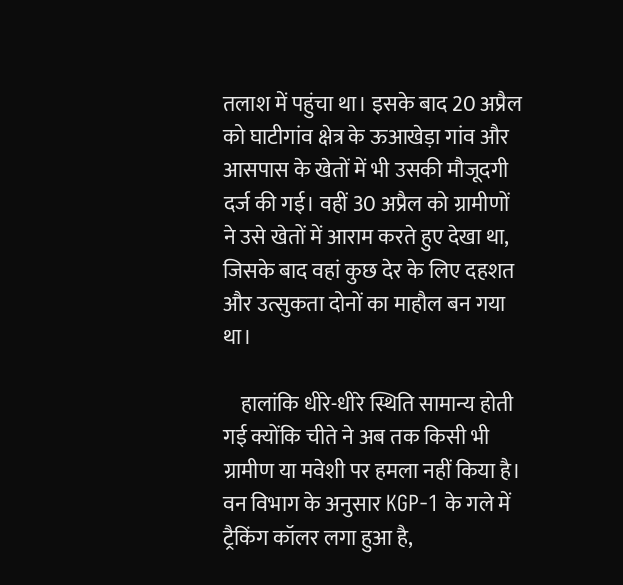तलाश में पहुंचा था। इसके बाद 20 अप्रैल को घाटीगांव क्षेत्र के ऊआखेड़ा गांव और आसपास के खेतों में भी उसकी मौजूदगी दर्ज की गई। वहीं 30 अप्रैल को ग्रामीणों ने उसे खेतों में आराम करते हुए देखा था, जिसके बाद वहां कुछ देर के लिए दहशत और उत्सुकता दोनों का माहौल बन गया था।

    हालांकि धीरे-धीरे स्थिति सामान्य होती गई क्योंकि चीते ने अब तक किसी भी ग्रामीण या मवेशी पर हमला नहीं किया है। वन विभाग के अनुसार KGP-1 के गले में ट्रैकिंग कॉलर लगा हुआ है,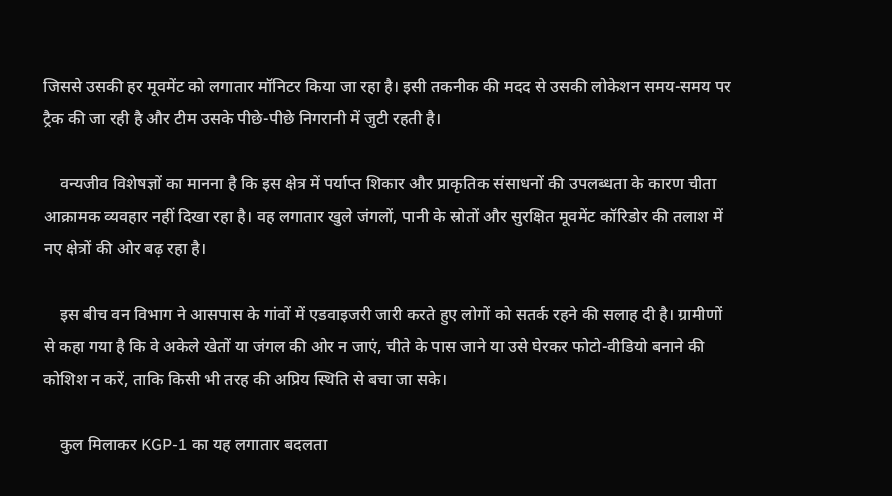जिससे उसकी हर मूवमेंट को लगातार मॉनिटर किया जा रहा है। इसी तकनीक की मदद से उसकी लोकेशन समय-समय पर ट्रैक की जा रही है और टीम उसके पीछे-पीछे निगरानी में जुटी रहती है।

    वन्यजीव विशेषज्ञों का मानना है कि इस क्षेत्र में पर्याप्त शिकार और प्राकृतिक संसाधनों की उपलब्धता के कारण चीता आक्रामक व्यवहार नहीं दिखा रहा है। वह लगातार खुले जंगलों, पानी के स्रोतों और सुरक्षित मूवमेंट कॉरिडोर की तलाश में नए क्षेत्रों की ओर बढ़ रहा है।

    इस बीच वन विभाग ने आसपास के गांवों में एडवाइजरी जारी करते हुए लोगों को सतर्क रहने की सलाह दी है। ग्रामीणों से कहा गया है कि वे अकेले खेतों या जंगल की ओर न जाएं, चीते के पास जाने या उसे घेरकर फोटो-वीडियो बनाने की कोशिश न करें, ताकि किसी भी तरह की अप्रिय स्थिति से बचा जा सके।

    कुल मिलाकर KGP-1 का यह लगातार बदलता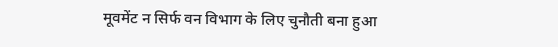मूवमेंट न सिर्फ वन विभाग के लिए चुनौती बना हुआ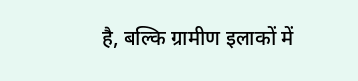है, बल्कि ग्रामीण इलाकों में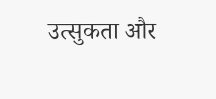उत्सुकता और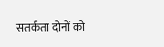सतर्कता दोनों को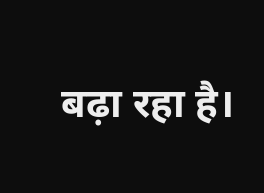बढ़ा रहा है।